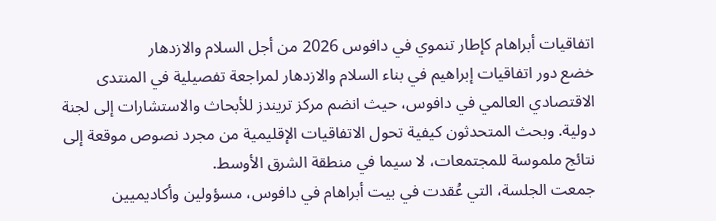اتفاقيات أبراهام كإطار تنموي في دافوس 2026 من أجل السلام والازدهار
خضع دور اتفاقيات إبراهيم في بناء السلام والازدهار لمراجعة تفصيلية في المنتدى الاقتصادي العالمي في دافوس، حيث انضم مركز تريندز للأبحاث والاستشارات إلى لجنة دولية. وبحث المتحدثون كيفية تحول الاتفاقيات الإقليمية من مجرد نصوص موقعة إلى نتائج ملموسة للمجتمعات، لا سيما في منطقة الشرق الأوسط.
جمعت الجلسة، التي عُقدت في بيت أبراهام في دافوس، مسؤولين وأكاديميين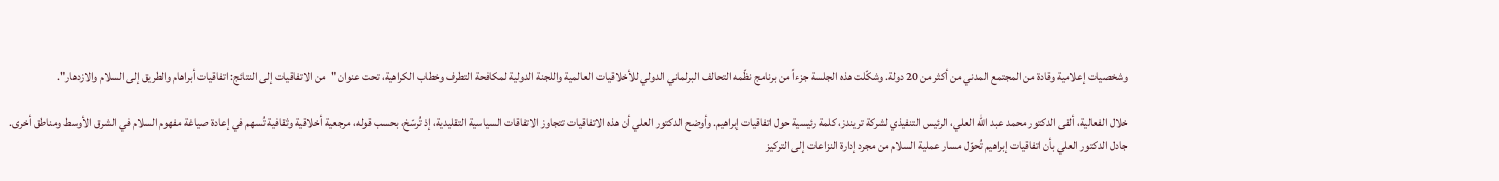وشخصيات إعلامية وقادة من المجتمع المدني من أكثر من 20 دولة. وشكّلت هذه الجلسة جزءاً من برنامج نظّمه التحالف البرلماني الدولي للأخلاقيات العالمية واللجنة الدولية لمكافحة التطرف وخطاب الكراهية، تحت عنوان "من الاتفاقيات إلى النتائج: اتفاقيات أبراهام والطريق إلى السلام والازدهار".

خلال الفعالية، ألقى الدكتور محمد عبد الله العلي، الرئيس التنفيذي لشركة تريندز، كلمة رئيسية حول اتفاقيات إبراهيم. وأوضح الدكتور العلي أن هذه الاتفاقيات تتجاوز الاتفاقات السياسية التقليدية، إذ تُرسّخ، بحسب قوله، مرجعية أخلاقية وثقافية تُسهم في إعادة صياغة مفهوم السلام في الشرق الأوسط ومناطق أخرى.
جادل الدكتور العلي بأن اتفاقيات إبراهيم تُحوّل مسار عملية السلام من مجرد إدارة النزاعات إلى التركيز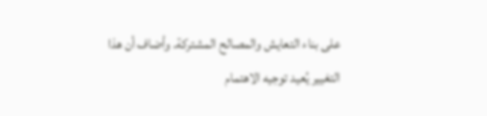على بناء التعايش والمصالح المشتركة. وأضاف أن هذا التغيير يُعيد توجيه الاهتمام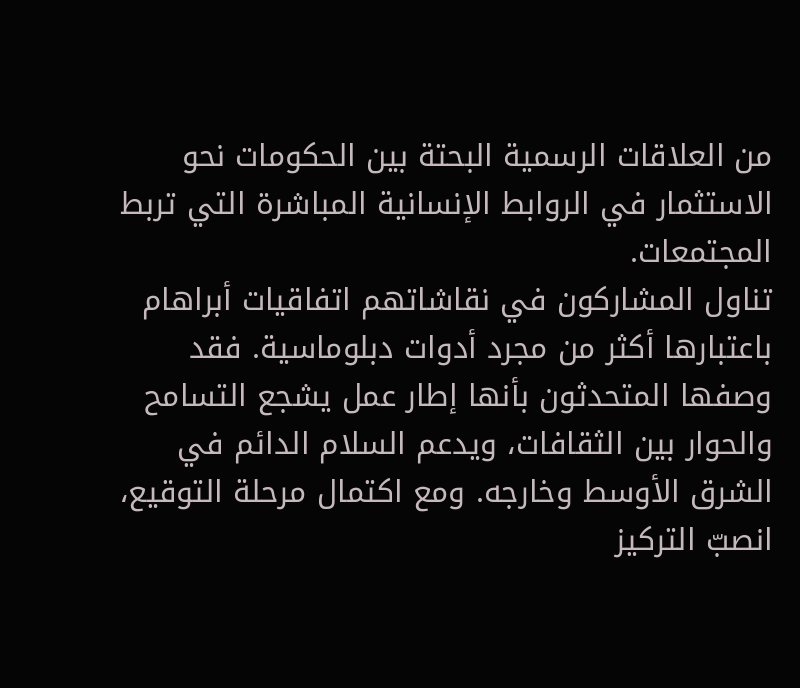من العلاقات الرسمية البحتة بين الحكومات نحو الاستثمار في الروابط الإنسانية المباشرة التي تربط المجتمعات.
تناول المشاركون في نقاشاتهم اتفاقيات أبراهام باعتبارها أكثر من مجرد أدوات دبلوماسية. فقد وصفها المتحدثون بأنها إطار عمل يشجع التسامح والحوار بين الثقافات، ويدعم السلام الدائم في الشرق الأوسط وخارجه. ومع اكتمال مرحلة التوقيع، انصبّ التركيز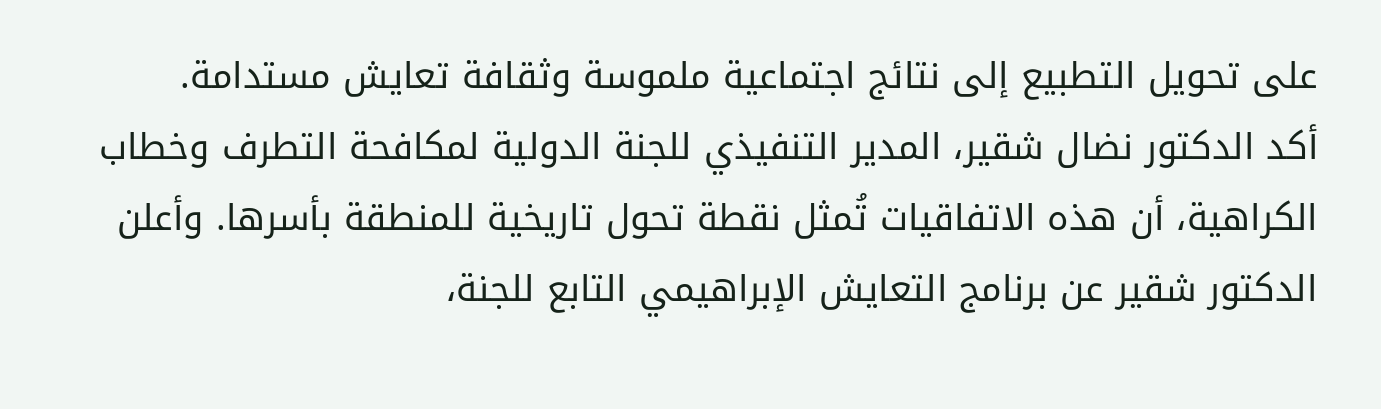على تحويل التطبيع إلى نتائج اجتماعية ملموسة وثقافة تعايش مستدامة.
أكد الدكتور نضال شقير، المدير التنفيذي للجنة الدولية لمكافحة التطرف وخطاب الكراهية، أن هذه الاتفاقيات تُمثل نقطة تحول تاريخية للمنطقة بأسرها. وأعلن الدكتور شقير عن برنامج التعايش الإبراهيمي التابع للجنة،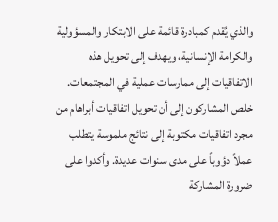والذي يُقدم كمبادرة قائمة على الابتكار والمسؤولية والكرامة الإنسانية، ويهدف إلى تحويل هذه الاتفاقيات إلى ممارسات عملية في المجتمعات.
خلص المشاركون إلى أن تحويل اتفاقيات أبراهام من مجرد اتفاقيات مكتوبة إلى نتائج ملموسة يتطلب عملاً دؤوباً على مدى سنوات عديدة. وأكدوا على ضرورة المشاركة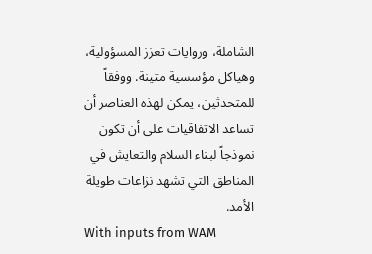الشاملة، وروايات تعزز المسؤولية، وهياكل مؤسسية متينة. ووفقاً للمتحدثين، يمكن لهذه العناصر أن تساعد الاتفاقيات على أن تكون نموذجاً لبناء السلام والتعايش في المناطق التي تشهد نزاعات طويلة الأمد.
With inputs from WAM